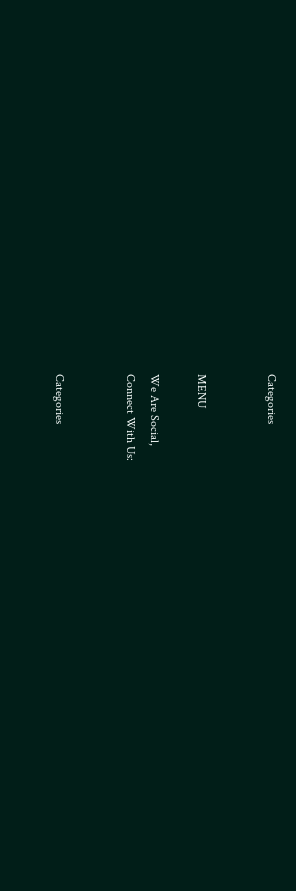Categories


MENU

We Are Social,
Connect With Us:


Categories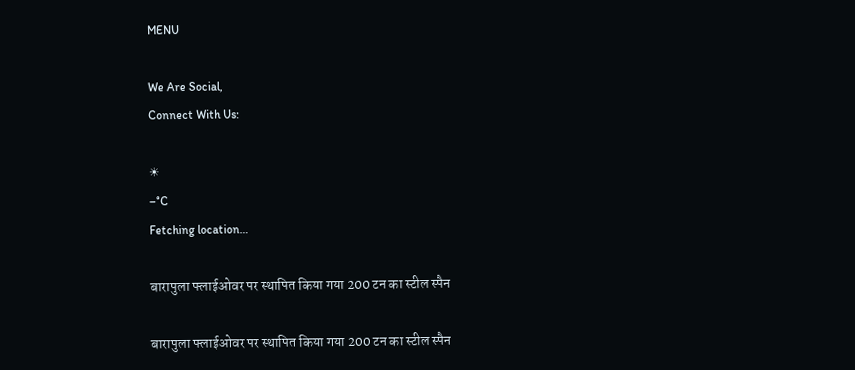MENU

We Are Social,
Connect With Us:

☀
–°C
Fetching location…

बारापुला फ्लाईओवर पर स्थापित किया गया 200 टन का स्टील स्पैन

बारापुला फ्लाईओवर पर स्थापित किया गया 200 टन का स्टील स्पैन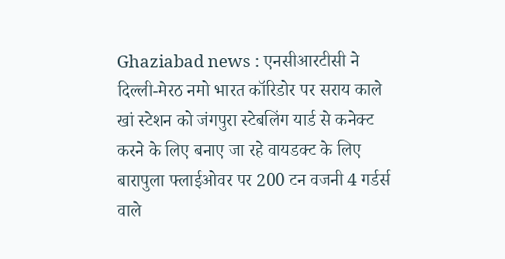Ghaziabad news : एनसीआरटीसी ने दिल्ली-मेरठ नमो भारत कॉरिडोर पर सराय काले खां स्टेशन को जंगपुरा स्टेबलिंग यार्ड से कनेक्ट करने के लिए बनाए जा रहे वायडक्ट के लिए बारापुला फ्लाईओवर पर 200 टन वजनी 4 गर्डर्स वाले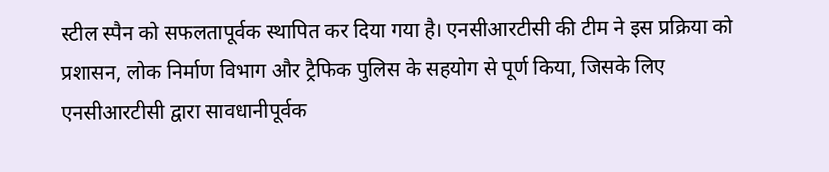स्टील स्पैन को सफलतापूर्वक स्थापित कर दिया गया है। एनसीआरटीसी की टीम ने इस प्रक्रिया को प्रशासन, लोक निर्माण विभाग और ट्रैफिक पुलिस के सहयोग से पूर्ण किया, जिसके लिए एनसीआरटीसी द्वारा सावधानीपूर्वक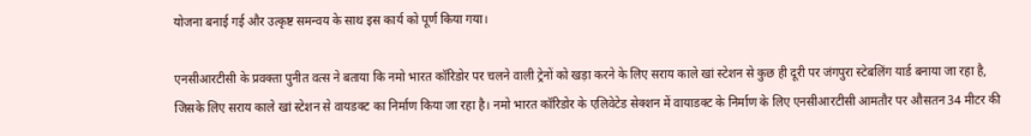योजना बनाई गई और उत्कृष्ट समन्वय के साथ इस कार्य को पूर्ण किया गया।

एनसीआरटीसी के प्रवक्ता पुनीत वत्स ने बताया कि नमो भारत कॉरिडोर पर चलने वाली ट्रेनों को खड़ा करने के लिए सराय काले खां स्टेशन से कुछ ही दूरी पर जंगपुरा स्टेबलिंग यार्ड बनाया जा रहा है, जिसके लिए सराय काले खां स्टेशन से वायडक्ट का निर्माण किया जा रहा है। नमो भारत कॉरिडोर के एलिवेटेड सेक्शन में वायाडक्ट के निर्माण के लिए एनसीआरटीसी आमतौर पर औसतन 34 मीटर की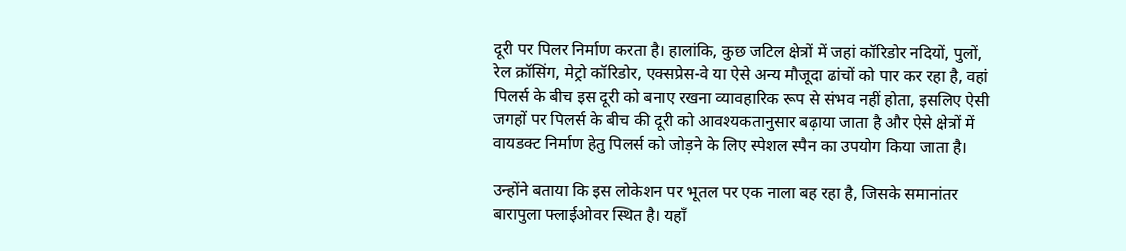दूरी पर पिलर निर्माण करता है। हालांकि, कुछ जटिल क्षेत्रों में जहां कॉरिडोर नदियों, पुलों, रेल क्रॉसिंग, मेट्रो कॉरिडोर, एक्सप्रेस-वे या ऐसे अन्य मौजूदा ढांचों को पार कर रहा है, वहां पिलर्स के बीच इस दूरी को बनाए रखना व्यावहारिक रूप से संभव नहीं होता, इसलिए ऐसी जगहों पर पिलर्स के बीच की दूरी को आवश्यकतानुसार बढ़ाया जाता है और ऐसे क्षेत्रों में वायडक्ट निर्माण हेतु पिलर्स को जोड़ने के लिए स्पेशल स्पैन का उपयोग किया जाता है।

उन्होंने बताया कि इस लोकेशन पर भूतल पर एक नाला बह रहा है, जिसके समानांतर बारापुला फ्लाईओवर स्थित है। यहाँ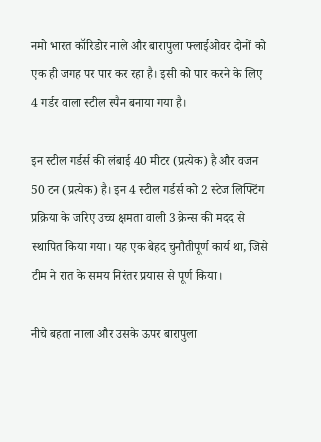नमो भारत कॉरिडोर नाले और बारापुला फ्लाईओवर दोनों को एक ही जगह पर पार कर रहा है। इसी को पार करने के लिए 4 गर्डर वाला स्टील स्पैन बनाया गया है।

इन स्टील गर्डर्स की लंबाई 40 मीटर (प्रत्येक) है और वजन 50 टन (प्रत्येक) है। इन 4 स्टील गर्डर्स को 2 स्टेज लिफ्टिंग प्रक्रिया के जरिए उच्च क्षमता वाली 3 क्रेन्स की मदद से स्थापित किया गया। यह एक बेहद चुनौतीपूर्ण कार्य था, जिसे टीम ने रात के समय निरंतर प्रयास से पूर्ण किया।

नीचे बहता नाला और उसके ऊपर बारापुला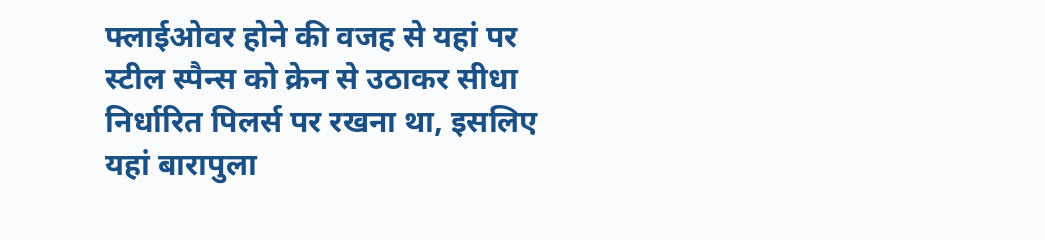फ्लाईओवर होने की वजह से यहां पर स्टील स्पैन्स को क्रेन से उठाकर सीधा निर्धारित पिलर्स पर रखना था, इसलिए यहां बारापुला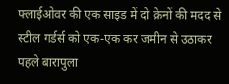फ्लाईओवर की एक साइड में दो क्रेनों की मदद से स्टील गर्डर्स को एक-एक कर जमीन से उठाकर पहले बारापुला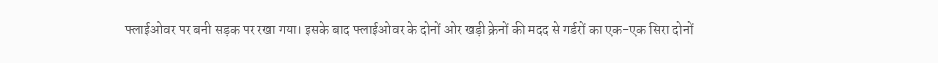फ्लाईओवर पर बनी सड़क पर रखा गया। इसके बाद फ्लाईओवर के दोनों ओर खड़ी क्रेनों की मदद से गर्डरों का एक-एक सिरा दोनों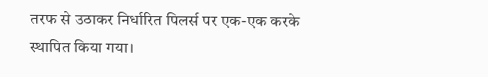तरफ से उठाकर निर्धारित पिलर्स पर एक-एक करके स्थापित किया गया।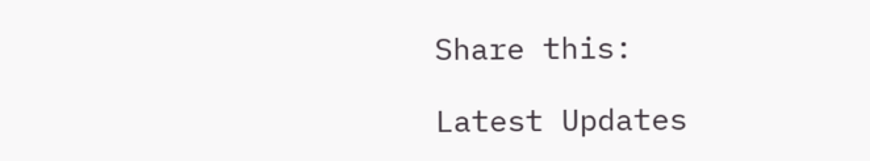Share this:

Latest Updates